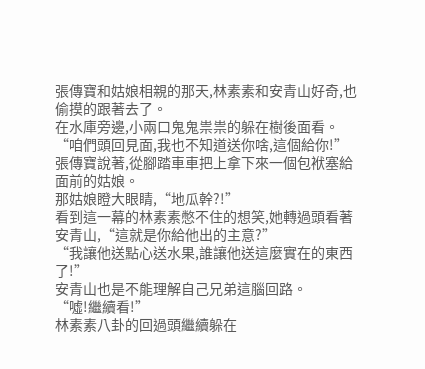張傳寶和姑娘相親的那天,林素素和安青山好奇,也偷摸的跟著去了。
在水庫旁邊,小兩口鬼鬼祟祟的躲在樹後面看。
“咱們頭回見面,我也不知道送你啥,這個給你!”
張傳寶說著,從腳踏車車把上拿下來一個包袱塞給面前的姑娘。
那姑娘瞪大眼睛,“地瓜幹?!”
看到這一幕的林素素憋不住的想笑,她轉過頭看著安青山,“這就是你給他出的主意?”
“我讓他送點心送水果,誰讓他送這麼實在的東西了!”
安青山也是不能理解自己兄弟這腦回路。
“噓!繼續看!”
林素素八卦的回過頭繼續躲在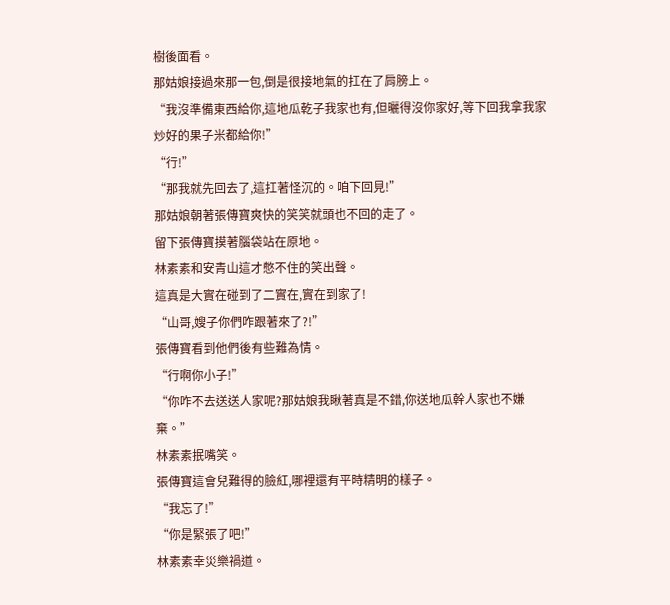樹後面看。
那姑娘接過來那一包,倒是很接地氣的扛在了肩膀上。
“我沒準備東西給你,這地瓜乾子我家也有,但曬得沒你家好,等下回我拿我家炒好的果子米都給你!”
“行!”
“那我就先回去了,這扛著怪沉的。咱下回見!”
那姑娘朝著張傳寶爽快的笑笑就頭也不回的走了。
留下張傳寶摸著腦袋站在原地。
林素素和安青山這才憋不住的笑出聲。
這真是大實在碰到了二實在,實在到家了!
“山哥,嫂子你們咋跟著來了?!”
張傳寶看到他們後有些難為情。
“行啊你小子!”
“你咋不去送送人家呢?那姑娘我瞅著真是不錯,你送地瓜幹人家也不嫌棄。”
林素素抿嘴笑。
張傳寶這會兒難得的臉紅,哪裡還有平時精明的樣子。
“我忘了!”
“你是緊張了吧!”
林素素幸災樂禍道。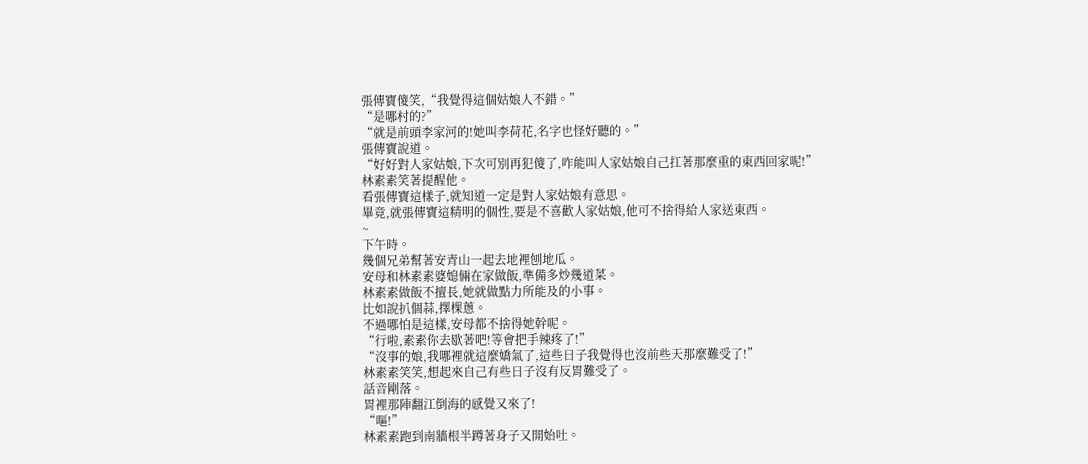張傳寶傻笑,“我覺得這個姑娘人不錯。”
“是哪村的?”
“就是前頭李家河的!她叫李荷花,名字也怪好聽的。”
張傳寶說道。
“好好對人家姑娘,下次可別再犯傻了,咋能叫人家姑娘自己扛著那麼重的東西回家呢!”
林素素笑著提醒他。
看張傳寶這樣子,就知道一定是對人家姑娘有意思。
畢竟,就張傳寶這精明的個性,要是不喜歡人家姑娘,他可不捨得給人家送東西。
~
下午時。
幾個兄弟幫著安青山一起去地裡刨地瓜。
安母和林素素婆媳倆在家做飯,準備多炒幾道菜。
林素素做飯不擅長,她就做點力所能及的小事。
比如說扒個蒜,擇棵蔥。
不過哪怕是這樣,安母都不捨得她幹呢。
“行啦,素素你去歇著吧!等會把手辣疼了!”
“沒事的娘,我哪裡就這麼嬌氣了,這些日子我覺得也沒前些天那麼難受了!”
林素素笑笑,想起來自己有些日子沒有反胃難受了。
話音剛落。
胃裡那陣翻江倒海的感覺又來了!
“嘔!”
林素素跑到南牆根半蹲著身子又開始吐。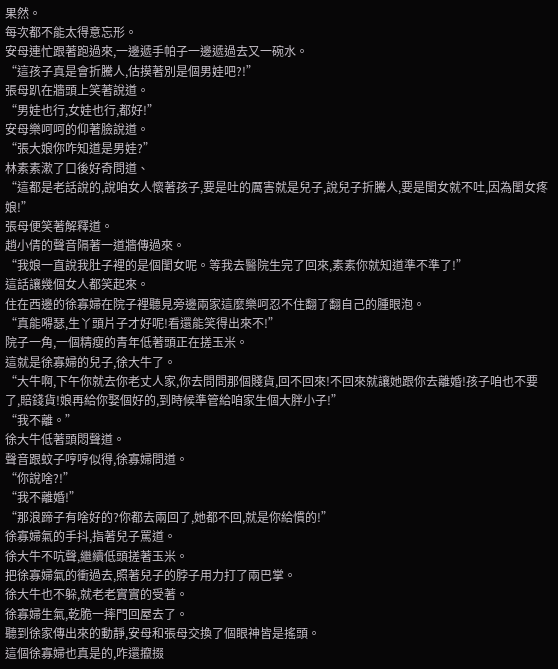果然。
每次都不能太得意忘形。
安母連忙跟著跑過來,一邊遞手帕子一邊遞過去又一碗水。
“這孩子真是會折騰人,估摸著別是個男娃吧?!”
張母趴在牆頭上笑著說道。
“男娃也行,女娃也行,都好!”
安母樂呵呵的仰著臉說道。
“張大娘你咋知道是男娃?”
林素素漱了口後好奇問道、
“這都是老話說的,說咱女人懷著孩子,要是吐的厲害就是兒子,說兒子折騰人,要是閨女就不吐,因為閨女疼娘!”
張母便笑著解釋道。
趙小倩的聲音隔著一道牆傳過來。
“我娘一直說我肚子裡的是個閨女呢。等我去醫院生完了回來,素素你就知道準不準了!”
這話讓幾個女人都笑起來。
住在西邊的徐寡婦在院子裡聽見旁邊兩家這麼樂呵忍不住翻了翻自己的腫眼泡。
“真能嘚瑟,生丫頭片子才好呢!看還能笑得出來不!”
院子一角,一個精瘦的青年低著頭正在搓玉米。
這就是徐寡婦的兒子,徐大牛了。
“大牛啊,下午你就去你老丈人家,你去問問那個賤貨,回不回來!不回來就讓她跟你去離婚!孩子咱也不要了,賠錢貨!娘再給你娶個好的,到時候準管給咱家生個大胖小子!”
“我不離。”
徐大牛低著頭悶聲道。
聲音跟蚊子哼哼似得,徐寡婦問道。
“你說啥?!”
“我不離婚!”
“那浪蹄子有啥好的?你都去兩回了,她都不回,就是你給慣的!”
徐寡婦氣的手抖,指著兒子罵道。
徐大牛不吭聲,繼續低頭搓著玉米。
把徐寡婦氣的衝過去,照著兒子的脖子用力打了兩巴掌。
徐大牛也不躲,就老老實實的受著。
徐寡婦生氣,乾脆一摔門回屋去了。
聽到徐家傳出來的動靜,安母和張母交換了個眼神皆是搖頭。
這個徐寡婦也真是的,咋還攛掇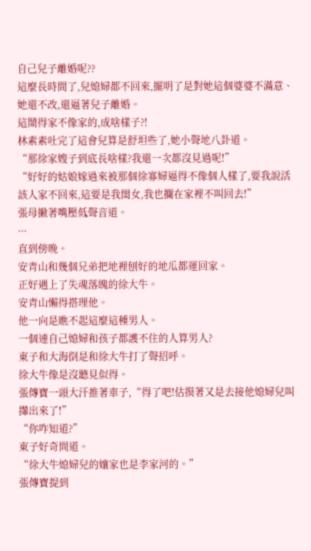自己兒子離婚呢??
這麼長時間了,兒媳婦都不回來,擺明了是對她這個婆婆不滿意、
她還不改,還逼著兒子離婚。
這鬧得家不像家的,成啥樣子?!
林素素吐完了這會兒算是舒坦些了,她小聲地八卦道。
“那徐家嫂子到底長啥樣?我還一次都沒見過呢!”
“好好的姑娘嫁過來被那個徐寡婦逼得不像個人樣了,要我說活該人家不回來,這要是我閨女,我也攔在家裡不叫回去!”
張母撇著嘴壓低聲音道。
···
直到傍晚。
安青山和幾個兄弟把地裡刨好的地瓜都運回家。
正好遇上了失魂落魄的徐大牛。
安青山懶得搭理他。
他一向是瞧不起這麼這種男人。
一個連自己媳婦和孩子都護不住的人算男人?
東子和大海倒是和徐大牛打了聲招呼。
徐大牛像是沒聽見似得。
張傳寶一頭大汗推著車子,“得了吧!估摸著又是去接他媳婦兒叫攆出來了!”
“你咋知道?”
東子好奇問道。
“徐大牛媳婦兒的孃家也是李家河的。”
張傳寶提到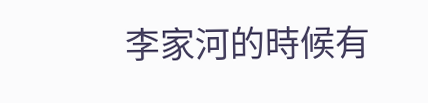李家河的時候有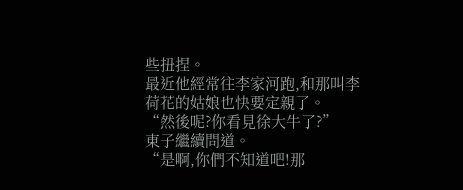些扭捏。
最近他經常往李家河跑,和那叫李荷花的姑娘也快要定親了。
“然後呢?你看見徐大牛了?”
東子繼續問道。
“是啊,你們不知道吧!那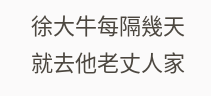徐大牛每隔幾天就去他老丈人家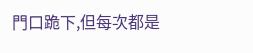門口跪下,但每次都是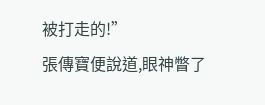被打走的!”
張傳寶便說道,眼神瞥了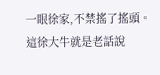一眼徐家,不禁搖了搖頭。
這徐大牛就是老話說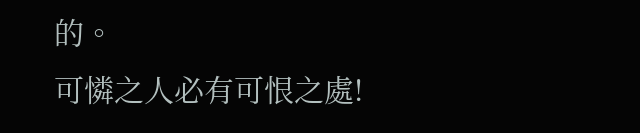的。
可憐之人必有可恨之處!